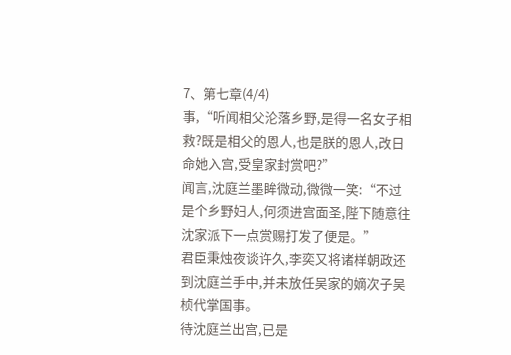7、第七章(4/4)
事,“听闻相父沦落乡野,是得一名女子相救?既是相父的恩人,也是朕的恩人,改日命她入宫,受皇家封赏吧?”
闻言,沈庭兰墨眸微动,微微一笑:“不过是个乡野妇人,何须进宫面圣,陛下随意往沈家派下一点赏赐打发了便是。”
君臣秉烛夜谈许久,李奕又将诸样朝政还到沈庭兰手中,并未放任吴家的嫡次子吴桢代掌国事。
待沈庭兰出宫,已是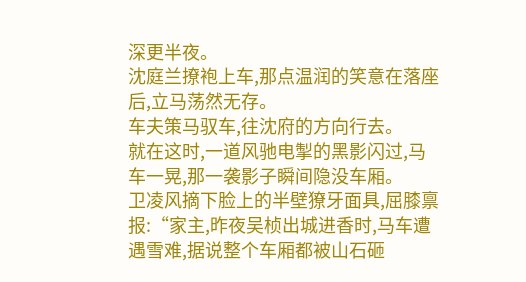深更半夜。
沈庭兰撩袍上车,那点温润的笑意在落座后,立马荡然无存。
车夫策马驭车,往沈府的方向行去。
就在这时,一道风驰电掣的黑影闪过,马车一晃,那一袭影子瞬间隐没车厢。
卫凌风摘下脸上的半壁獠牙面具,屈膝禀报:“家主,昨夜吴桢出城进香时,马车遭遇雪难,据说整个车厢都被山石砸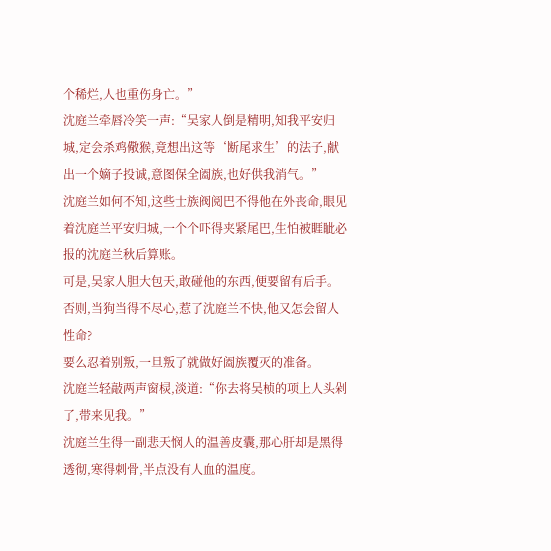个稀烂,人也重伤身亡。”
沈庭兰牵唇冷笑一声:“吴家人倒是精明,知我平安归城,定会杀鸡儆猴,竟想出这等‘断尾求生’的法子,献出一个嫡子投诚,意图保全阖族,也好供我消气。”
沈庭兰如何不知,这些士族阀阅巴不得他在外丧命,眼见着沈庭兰平安归城,一个个吓得夹紧尾巴,生怕被睚眦必报的沈庭兰秋后算账。
可是,吴家人胆大包天,敢碰他的东西,便要留有后手。
否则,当狗当得不尽心,惹了沈庭兰不快,他又怎会留人性命?
要么忍着别叛,一旦叛了就做好阖族覆灭的准备。
沈庭兰轻敲两声窗棂,淡道:“你去将吴桢的项上人头剁了,带来见我。”
沈庭兰生得一副悲天悯人的温善皮囊,那心肝却是黑得透彻,寒得刺骨,半点没有人血的温度。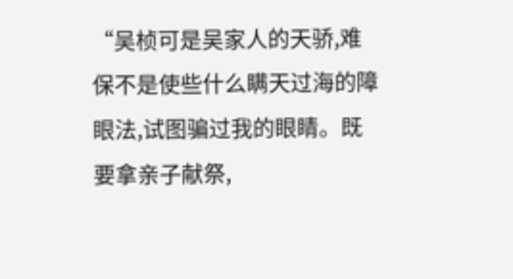“吴桢可是吴家人的天骄,难保不是使些什么瞒天过海的障眼法,试图骗过我的眼睛。既要拿亲子献祭,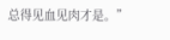总得见血见肉才是。”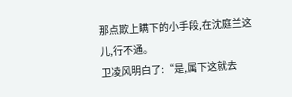那点欺上瞒下的小手段,在沈庭兰这儿,行不通。
卫凌风明白了:“是,属下这就去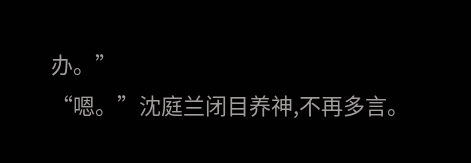办。”
“嗯。”沈庭兰闭目养神,不再多言。